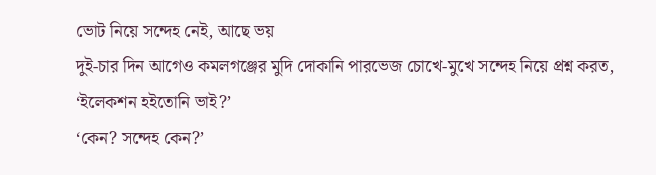ভোট নিয়ে সন্দেহ নেই, আছে ভয়
দুই-চার দিন আগেও কমলগঞ্জের মুদি দোকানি পারভেজ চোখে-মুখে সন্দেহ নিয়ে প্রশ্ন করত, ‘ইলেকশন হইতোনি ভাই?’
‘কেন? সন্দেহ কেন?’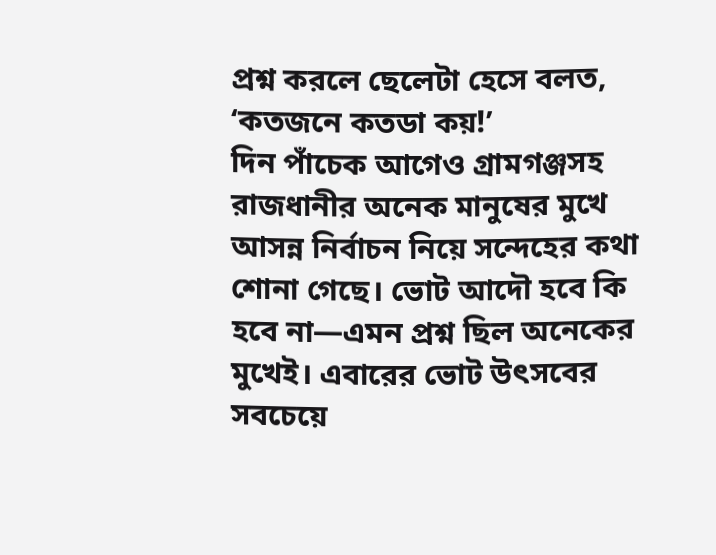প্রশ্ন করলে ছেলেটা হেসে বলত, ‘কতজনে কতডা কয়!’
দিন পাঁচেক আগেও গ্রামগঞ্জসহ রাজধানীর অনেক মানুষের মুখে আসন্ন নির্বাচন নিয়ে সন্দেহের কথা শোনা গেছে। ভোট আদৌ হবে কি হবে না—এমন প্রশ্ন ছিল অনেকের মুখেই। এবারের ভোট উৎসবের সবচেয়ে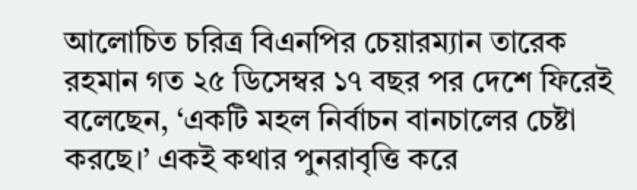আলোচিত চরিত্র বিএনপির চেয়ারম্যান তারেক রহমান গত ২৫ ডিসেম্বর ১৭ বছর পর দেশে ফিরেই বলেছেন, ‘একটি মহল নির্বাচন বানচালের চেষ্টা করছে।’ একই কথার পুনরাবৃত্তি করে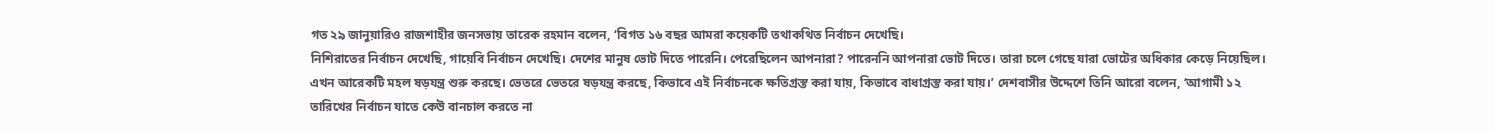গত ২৯ জানুয়ারিও রাজশাহীর জনসভায় তারেক রহমান বলেন, ‘বিগত ১৬ বছর আমরা কয়েকটি তথাকথিত নির্বাচন দেখেছি।
নিশিরাতের নির্বাচন দেখেছি, গায়েবি নির্বাচন দেখেছি। দেশের মানুষ ভোট দিতে পারেনি। পেরেছিলেন আপনারা? পারেননি আপনারা ভোট দিতে। তারা চলে গেছে যারা ভোটের অধিকার কেড়ে নিয়েছিল।
এখন আরেকটি মহল ষড়যন্ত্র শুরু করছে। ভেতরে ভেতরে ষড়যন্ত্র করছে, কিভাবে এই নির্বাচনকে ক্ষতিগ্রস্ত করা যায়, কিভাবে বাধাগ্রস্ত করা যায়।’ দেশবাসীর উদ্দেশে তিনি আরো বলেন, ‘আগামী ১২ তারিখের নির্বাচন যাতে কেউ বানচাল করতে না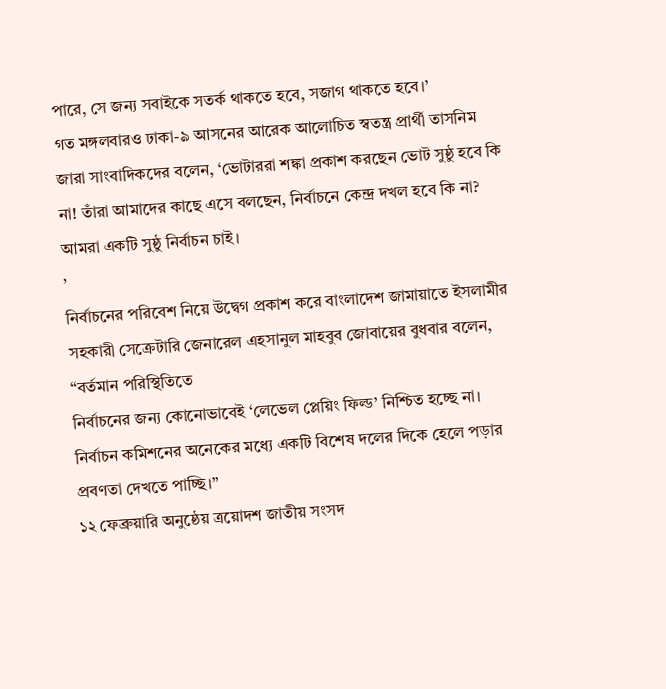পারে, সে জন্য সবাইকে সতর্ক থাকতে হবে, সজাগ থাকতে হবে।’
গত মঙ্গলবারও ঢাকা-৯ আসনের আরেক আলোচিত স্বতন্ত্র প্রার্থী তাসনিম জারা সাংবাদিকদের বলেন, ‘ভোটাররা শঙ্কা প্রকাশ করছেন ভোট সুষ্ঠু হবে কি না! তাঁরা আমাদের কাছে এসে বলছেন, নির্বাচনে কেন্দ্র দখল হবে কি না? আমরা একটি সুষ্ঠু নির্বাচন চাই।
’
নির্বাচনের পরিবেশ নিয়ে উদ্বেগ প্রকাশ করে বাংলাদেশ জামায়াতে ইসলামীর সহকারী সেক্রেটারি জেনারেল এহসানুল মাহবুব জোবায়ের বুধবার বলেন, “বর্তমান পরিস্থিতিতে
নির্বাচনের জন্য কোনোভাবেই ‘লেভেল প্লেয়িং ফিল্ড’ নিশ্চিত হচ্ছে না। নির্বাচন কমিশনের অনেকের মধ্যে একটি বিশেষ দলের দিকে হেলে পড়ার প্রবণতা দেখতে পাচ্ছি।”
১২ ফেব্রুয়ারি অনুষ্ঠেয় ত্রয়োদশ জাতীয় সংসদ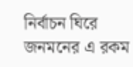নির্বাচন ঘিরে জনমনের এ রকম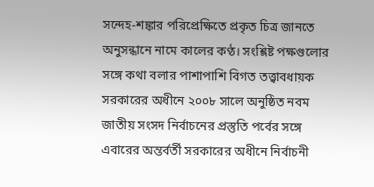সন্দেহ-শঙ্কার পরিপ্রেক্ষিতে প্রকৃত চিত্র জানতে অনুসন্ধানে নামে কালের কণ্ঠ। সংশ্লিষ্ট পক্ষগুলোর সঙ্গে কথা বলার পাশাপাশি বিগত তত্ত্বাবধায়ক সরকারের অধীনে ২০০৮ সালে অনুষ্ঠিত নবম জাতীয় সংসদ নির্বাচনের প্রস্তুতি পর্বের সঙ্গে এবারের অন্তর্বর্তী সরকারের অধীনে নির্বাচনী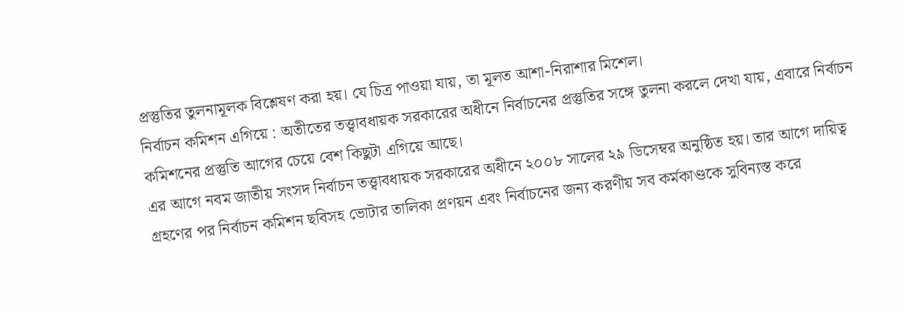প্রস্তুতির তুলনামূলক বিশ্লেষণ করা হয়। যে চিত্র পাওয়া যায়, তা মূলত আশা-নিরাশার মিশেল।
নির্বাচন কমিশন এগিয়ে : অতীতের তত্ত্বাবধায়ক সরকারের অধীনে নির্বাচনের প্রস্তুতির সঙ্গে তুলনা করলে দেখা যায়, এবারে নির্বাচন কমিশনের প্রস্তুতি আগের চেয়ে বেশ কিছুটা এগিয়ে আছে।
এর আগে নবম জাতীয় সংসদ নির্বাচন তত্ত্বাবধায়ক সরকারের অধীনে ২০০৮ সালের ২৯ ডিসেম্বর অনুষ্ঠিত হয়। তার আগে দায়িত্ব গ্রহণের পর নির্বাচন কমিশন ছবিসহ ভোটার তালিকা প্রণয়ন এবং নির্বাচনের জন্য করণীয় সব কর্মকাণ্ডকে সুবিন্যস্ত করে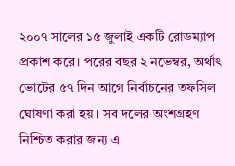২০০৭ সালের ১৫ জুলাই একটি রোডম্যাপ প্রকাশ করে। পরের বছর ২ নভেম্বর, অর্থাৎ ভোটের ৫৭ দিন আগে নির্বাচনের তফসিল ঘোষণা করা হয়। সব দলের অংশগ্রহণ নিশ্চিত করার জন্য এ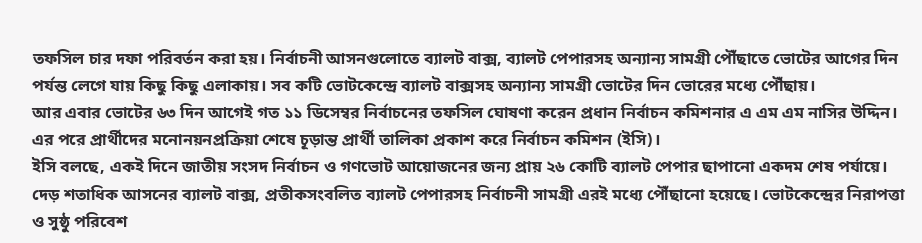তফসিল চার দফা পরিবর্তন করা হয়। নির্বাচনী আসনগুলোতে ব্যালট বাক্স, ব্যালট পেপারসহ অন্যান্য সামগ্রী পৌঁছাতে ভোটের আগের দিন পর্যন্ত লেগে যায় কিছু কিছু এলাকায়। সব কটি ভোটকেন্দ্রে ব্যালট বাক্সসহ অন্যান্য সামগ্রী ভোটের দিন ভোরের মধ্যে পৌঁছায়।
আর এবার ভোটের ৬৩ দিন আগেই গত ১১ ডিসেম্বর নির্বাচনের তফসিল ঘোষণা করেন প্রধান নির্বাচন কমিশনার এ এম এম নাসির উদ্দিন। এর পরে প্রার্থীদের মনোনয়নপ্রক্রিয়া শেষে চূড়ান্ত প্রার্থী তালিকা প্রকাশ করে নির্বাচন কমিশন (ইসি)।
ইসি বলছে, একই দিনে জাতীয় সংসদ নির্বাচন ও গণভোট আয়োজনের জন্য প্রায় ২৬ কোটি ব্যালট পেপার ছাপানো একদম শেষ পর্যায়ে। দেড় শতাধিক আসনের ব্যালট বাক্স, প্রতীকসংবলিত ব্যালট পেপারসহ নির্বাচনী সামগ্রী এরই মধ্যে পৌঁছানো হয়েছে। ভোটকেন্দ্রের নিরাপত্তা ও সুষ্ঠু পরিবেশ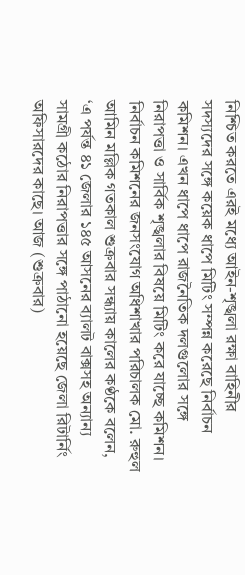নিশ্চিত করতে এরই মধ্যে আইন-শৃঙ্খলা রক্ষা বাহিনীর সদস্যদের সঙ্গে কয়েক ধাপে মিটিং সম্পন্ন করেছে নির্বাচন কমিশন। এখন ধাপে ধাপে রাজনৈতিক দলগুলোর সঙ্গে নিরাপত্তা ও সার্বিক শৃঙ্খলার বিষয়ে মিটিং করে যাচ্ছে কমিশন।
নির্বাচন কমিশনের জনসংযোগ অধিশাখার পরিচালক মো. রুহুল আমিন মল্লিক গতকাল শুক্রবার সন্ধ্যায় কালের কণ্ঠকে বলেন, ‘এ পর্যন্ত ৪১ জেলার ১৪৫ আসনের ব্যালট বাক্সসহ অন্যান্য সামগ্রী কঠোর নিরাপত্তার সঙ্গে পাঠানো হয়েছে জেলা রিটার্নিং অফিসারদের কাছে। আজ (শুক্রবার)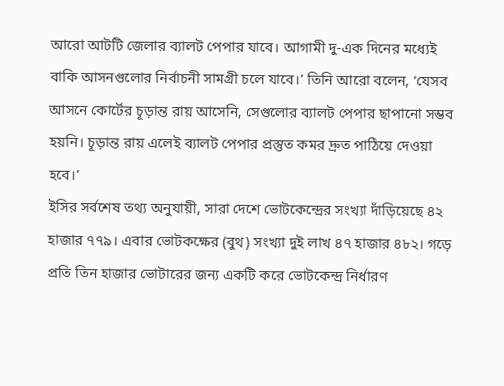আরো আটটি জেলার ব্যালট পেপার যাবে। আগামী দু-এক দিনের মধ্যেই বাকি আসনগুলোর নির্বাচনী সামগ্রী চলে যাবে।’ তিনি আরো বলেন, ‘যেসব আসনে কোর্টের চূড়ান্ত রায় আসেনি, সেগুলোর ব্যালট পেপার ছাপানো সম্ভব হয়নি। চূড়ান্ত রায় এলেই ব্যালট পেপার প্রস্তুত কমর দ্রুত পাঠিয়ে দেওয়া হবে।’
ইসির সর্বশেষ তথ্য অনুযায়ী, সারা দেশে ভোটকেন্দ্রের সংখ্যা দাঁড়িয়েছে ৪২ হাজার ৭৭৯। এবার ভোটকক্ষের (বুথ) সংখ্যা দুই লাখ ৪৭ হাজার ৪৮২। গড়ে প্রতি তিন হাজার ভোটারের জন্য একটি করে ভোটকেন্দ্র নির্ধারণ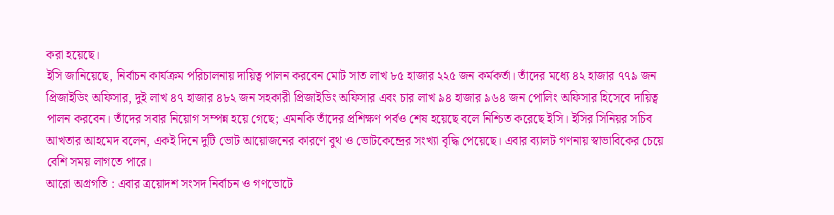করা হয়েছে।
ইসি জানিয়েছে, নির্বাচন কার্যক্রম পরিচালনায় দায়িত্ব পালন করবেন মোট সাত লাখ ৮৫ হাজার ২২৫ জন কর্মকর্তা। তাঁদের মধ্যে ৪২ হাজার ৭৭৯ জন প্রিজাইডিং অফিসার, দুই লাখ ৪৭ হাজার ৪৮২ জন সহকারী প্রিজাইডিং অফিসার এবং চার লাখ ৯৪ হাজার ৯৬৪ জন পোলিং অফিসার হিসেবে দায়িত্ব পালন করবেন। তাঁদের সবার নিয়োগ সম্পন্ন হয়ে গেছে; এমনকি তাঁদের প্রশিক্ষণ পর্বও শেষ হয়েছে বলে নিশ্চিত করেছে ইসি। ইসির সিনিয়র সচিব আখতার আহমেদ বলেন, একই দিনে দুটি ভোট আয়োজনের কারণে বুথ ও ভোটকেন্দ্রের সংখ্যা বৃদ্ধি পেয়েছে। এবার ব্যালট গণনায় স্বাভাবিকের চেয়ে বেশি সময় লাগতে পারে।
আরো অগ্রগতি : এবার ত্রয়োদশ সংসদ নির্বাচন ও গণভোটে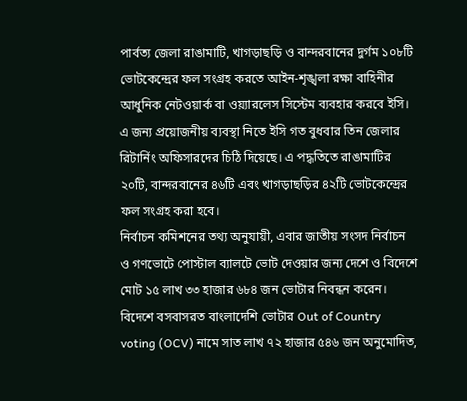পার্বত্য জেলা রাঙামাটি, খাগড়াছড়ি ও বান্দরবানের দুর্গম ১০৮টি ভোটকেন্দ্রের ফল সংগ্রহ করতে আইন-শৃঙ্খলা রক্ষা বাহিনীর আধুনিক নেটওয়ার্ক বা ওয়্যারলেস সিস্টেম ব্যবহার করবে ইসি। এ জন্য প্রয়োজনীয় ব্যবস্থা নিতে ইসি গত বুধবার তিন জেলার রিটার্নিং অফিসারদের চিঠি দিয়েছে। এ পদ্ধতিতে রাঙামাটির ২০টি, বান্দরবানের ৪৬টি এবং খাগড়াছড়ির ৪২টি ভোটকেন্দ্রের ফল সংগ্রহ করা হবে।
নির্বাচন কমিশনের তথ্য অনুযায়ী, এবার জাতীয় সংসদ নির্বাচন ও গণভোটে পোস্টাল ব্যালটে ভোট দেওয়ার জন্য দেশে ও বিদেশে মোট ১৫ লাখ ৩৩ হাজার ৬৮৪ জন ভোটার নিবন্ধন করেন। বিদেশে বসবাসরত বাংলাদেশি ভোটার Out of Country voting (OCV) নামে সাত লাখ ৭২ হাজার ৫৪৬ জন অনুমোদিত,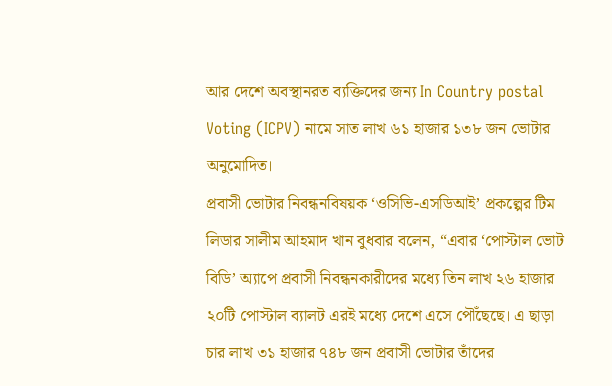আর দেশে অবস্থানরত ব্যক্তিদের জন্য In Country postal Voting (ICPV) নামে সাত লাখ ৬১ হাজার ১৩৮ জন ভোটার অনুমোদিত।
প্রবাসী ভোটার নিবন্ধনবিষয়ক ‘ওসিভি-এসডিআই’ প্রকল্পের টিম লিডার সালীম আহমাদ খান বুধবার বলেন, “এবার ‘পোস্টাল ভোট বিডি’ অ্যাপে প্রবাসী নিবন্ধনকারীদের মধ্যে তিন লাখ ২৬ হাজার ২০টি পোস্টাল ব্যালট এরই মধ্যে দেশে এসে পৌঁছেছে। এ ছাড়া চার লাখ ৩১ হাজার ৭৪৮ জন প্রবাসী ভোটার তাঁদের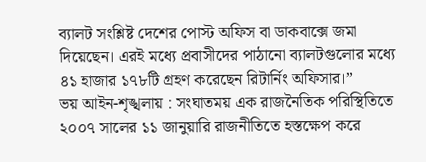ব্যালট সংশ্লিষ্ট দেশের পোস্ট অফিস বা ডাকবাক্সে জমা দিয়েছেন। এরই মধ্যে প্রবাসীদের পাঠানো ব্যালটগুলোর মধ্যে ৪১ হাজার ১৭৮টি গ্রহণ করেছেন রিটার্নিং অফিসার।”
ভয় আইন-শৃঙ্খলায় : সংঘাতময় এক রাজনৈতিক পরিস্থিতিতে ২০০৭ সালের ১১ জানুয়ারি রাজনীতিতে হস্তক্ষেপ করে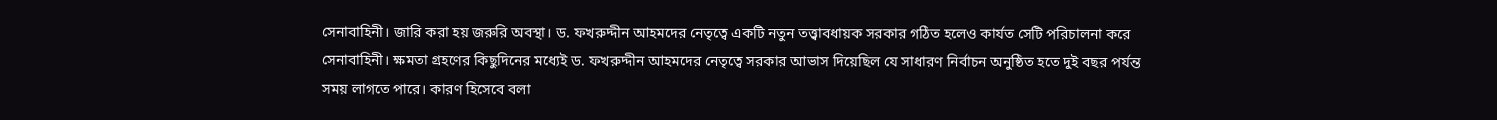সেনাবাহিনী। জারি করা হয় জরুরি অবস্থা। ড. ফখরুদ্দীন আহমদের নেতৃত্বে একটি নতুন তত্ত্বাবধায়ক সরকার গঠিত হলেও কার্যত সেটি পরিচালনা করে সেনাবাহিনী। ক্ষমতা গ্রহণের কিছুদিনের মধ্যেই ড. ফখরুদ্দীন আহমদের নেতৃত্বে সরকার আভাস দিয়েছিল যে সাধারণ নির্বাচন অনুষ্ঠিত হতে দুই বছর পর্যন্ত সময় লাগতে পারে। কারণ হিসেবে বলা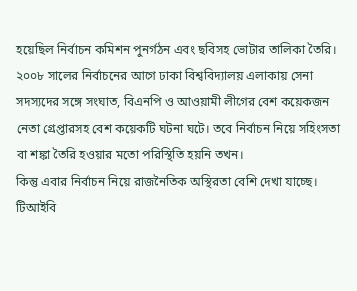হয়েছিল নির্বাচন কমিশন পুনর্গঠন এবং ছবিসহ ভোটার তালিকা তৈরি।
২০০৮ সালের নির্বাচনের আগে ঢাকা বিশ্ববিদ্যালয় এলাকায় সেনা সদস্যদের সঙ্গে সংঘাত, বিএনপি ও আওয়ামী লীগের বেশ কয়েকজন নেতা গ্রেপ্তারসহ বেশ কয়েকটি ঘটনা ঘটে। তবে নির্বাচন নিয়ে সহিংসতা বা শঙ্কা তৈরি হওয়ার মতো পরিস্থিতি হয়নি তখন।
কিন্তু এবার নির্বাচন নিয়ে রাজনৈতিক অস্থিরতা বেশি দেখা যাচ্ছে। টিআইবি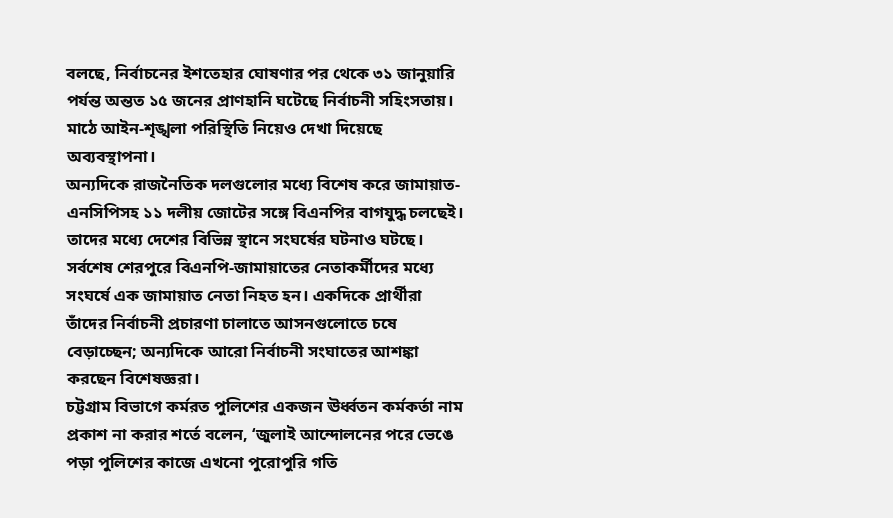বলছে, নির্বাচনের ইশতেহার ঘোষণার পর থেকে ৩১ জানুয়ারি পর্যন্ত অন্তত ১৫ জনের প্রাণহানি ঘটেছে নির্বাচনী সহিংসতায়। মাঠে আইন-শৃঙ্খলা পরিস্থিতি নিয়েও দেখা দিয়েছে অব্যবস্থাপনা।
অন্যদিকে রাজনৈতিক দলগুলোর মধ্যে বিশেষ করে জামায়াত-এনসিপিসহ ১১ দলীয় জোটের সঙ্গে বিএনপির বাগযুদ্ধ চলছেই। তাদের মধ্যে দেশের বিভিন্ন স্থানে সংঘর্ষের ঘটনাও ঘটছে। সর্বশেষ শেরপুরে বিএনপি-জামায়াতের নেতাকর্মীদের মধ্যে সংঘর্ষে এক জামায়াত নেতা নিহত হন। একদিকে প্রার্থীরা তাঁদের নির্বাচনী প্রচারণা চালাতে আসনগুলোতে চষে বেড়াচ্ছেন; অন্যদিকে আরো নির্বাচনী সংঘাতের আশঙ্কা করছেন বিশেষজ্ঞরা।
চট্টগ্রাম বিভাগে কর্মরত পুলিশের একজন ঊর্ধ্বতন কর্মকর্তা নাম প্রকাশ না করার শর্তে বলেন, ‘জুলাই আন্দোলনের পরে ভেঙে পড়া পুলিশের কাজে এখনো পুরোপুরি গতি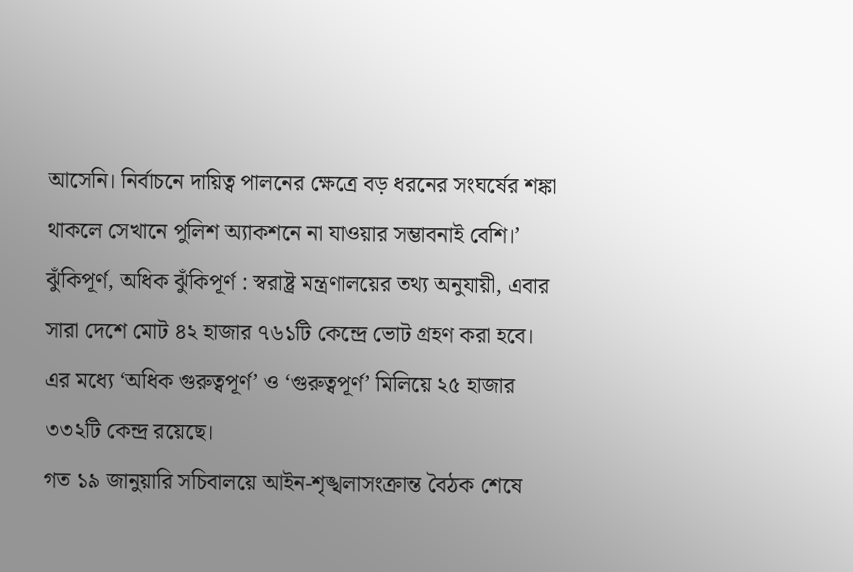আসেনি। নির্বাচনে দায়িত্ব পালনের ক্ষেত্রে বড় ধরনের সংঘর্ষের শঙ্কা থাকলে সেখানে পুলিশ অ্যাকশনে না যাওয়ার সম্ভাবনাই বেশি।’
ঝুঁকিপূর্ণ, অধিক ঝুঁকিপূর্ণ : স্বরাষ্ট্র মন্ত্রণালয়ের তথ্য অনুযায়ী, এবার সারা দেশে মোট ৪২ হাজার ৭৬১টি কেন্দ্রে ভোট গ্রহণ করা হবে। এর মধ্যে ‘অধিক গুরুত্বপূর্ণ’ ও ‘গুরুত্বপূর্ণ’ মিলিয়ে ২৫ হাজার ৩৩২টি কেন্দ্র রয়েছে।
গত ১৯ জানুয়ারি সচিবালয়ে আইন-শৃঙ্খলাসংক্রান্ত বৈঠক শেষে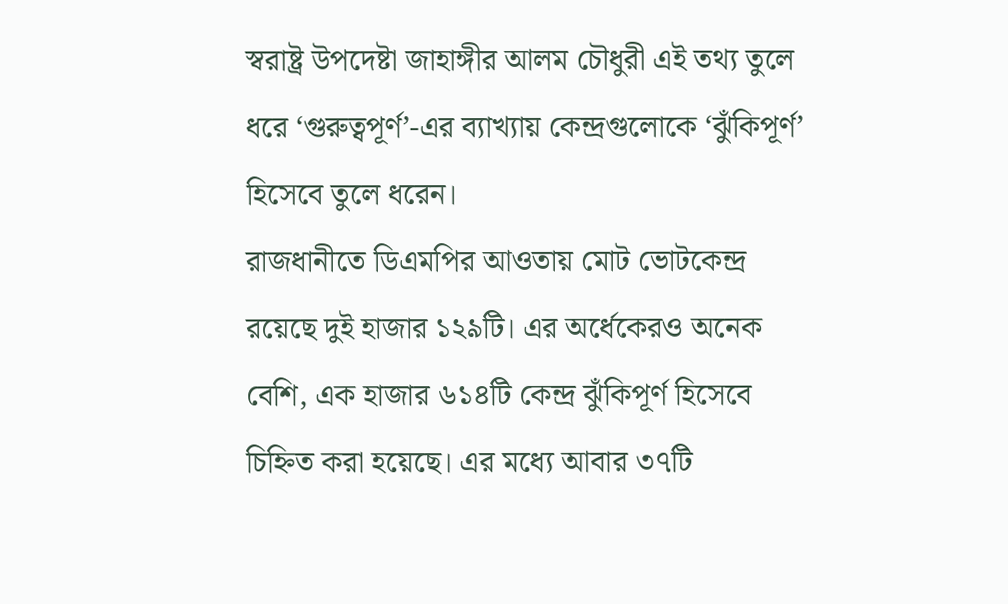স্বরাষ্ট্র উপদেষ্টা জাহাঙ্গীর আলম চৌধুরী এই তথ্য তুলে ধরে ‘গুরুত্বপূর্ণ’-এর ব্যাখ্যায় কেন্দ্রগুলোকে ‘ঝুঁকিপূর্ণ’ হিসেবে তুলে ধরেন।
রাজধানীতে ডিএমপির আওতায় মোট ভোটকেন্দ্র রয়েছে দুই হাজার ১২৯টি। এর অর্ধেকেরও অনেক বেশি, এক হাজার ৬১৪টি কেন্দ্র ঝুঁকিপূর্ণ হিসেবে চিহ্নিত করা হয়েছে। এর মধ্যে আবার ৩৭টি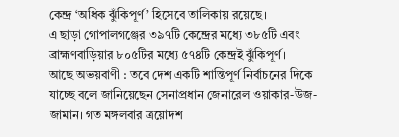কেন্দ্র ‘অধিক ঝুঁকিপূর্ণ’ হিসেবে তালিকায় রয়েছে।
এ ছাড়া গোপালগঞ্জের ৩৯৭টি কেন্দ্রের মধ্যে ৩৮৫টি এবং ব্রাহ্মণবাড়িয়ার ৮০৫টির মধ্যে ৫৭৪টি কেন্দ্রই ঝুঁকিপূর্ণ।
আছে অভয়বাণী : তবে দেশ একটি শান্তিপূর্ণ নির্বাচনের দিকে যাচ্ছে বলে জানিয়েছেন সেনাপ্রধান জেনারেল ওয়াকার-উজ-জামান। গত মঙ্গলবার ত্রয়োদশ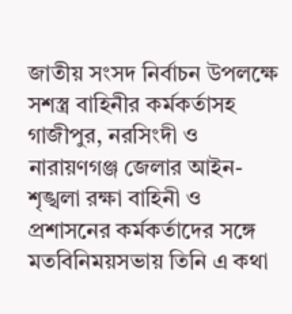জাতীয় সংসদ নির্বাচন উপলক্ষে সশস্ত্র বাহিনীর কর্মকর্তাসহ গাজীপুর, নরসিংদী ও নারায়ণগঞ্জ জেলার আইন-শৃঙ্খলা রক্ষা বাহিনী ও প্রশাসনের কর্মকর্তাদের সঙ্গে মতবিনিময়সভায় তিনি এ কথা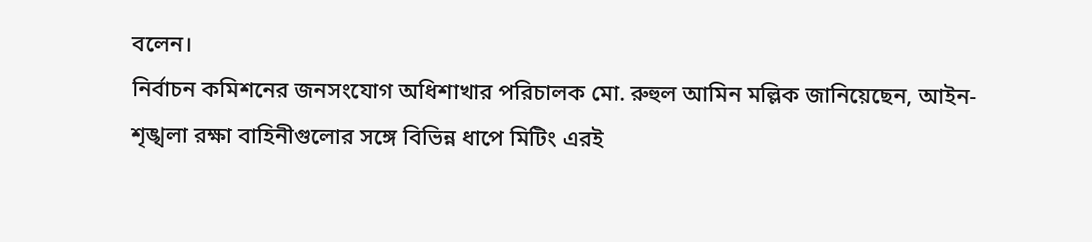বলেন।
নির্বাচন কমিশনের জনসংযোগ অধিশাখার পরিচালক মো. রুহুল আমিন মল্লিক জানিয়েছেন, আইন-শৃঙ্খলা রক্ষা বাহিনীগুলোর সঙ্গে বিভিন্ন ধাপে মিটিং এরই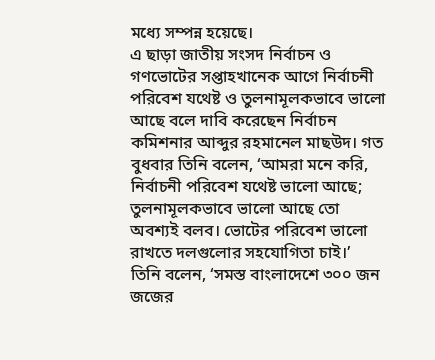মধ্যে সম্পন্ন হয়েছে।
এ ছাড়া জাতীয় সংসদ নির্বাচন ও গণভোটের সপ্তাহখানেক আগে নির্বাচনী পরিবেশ যথেষ্ট ও তুলনামূলকভাবে ভালো আছে বলে দাবি করেছেন নির্বাচন কমিশনার আব্দুর রহমানেল মাছউদ। গত বুধবার তিনি বলেন, ‘আমরা মনে করি, নির্বাচনী পরিবেশ যথেষ্ট ভালো আছে; তুলনামূলকভাবে ভালো আছে তো অবশ্যই বলব। ভোটের পরিবেশ ভালো রাখতে দলগুলোর সহযোগিতা চাই।’
তিনি বলেন, ‘সমস্ত বাংলাদেশে ৩০০ জন জজের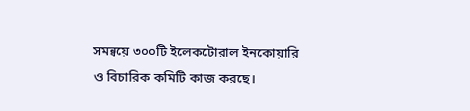সমন্বয়ে ৩০০টি ইলেকটোরাল ইনকোয়ারি ও বিচারিক কমিটি কাজ করছে।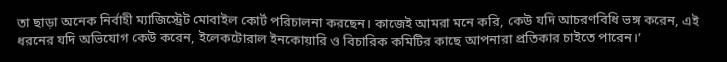তা ছাড়া অনেক নির্বাহী ম্যাজিস্ট্রেট মোবাইল কোর্ট পরিচালনা করছেন। কাজেই আমরা মনে করি, কেউ যদি আচরণবিধি ভঙ্গ করেন, এই ধরনের যদি অভিযোগ কেউ করেন, ইলেকটোরাল ইনকোয়ারি ও বিচারিক কমিটির কাছে আপনারা প্রতিকার চাইতে পারেন।’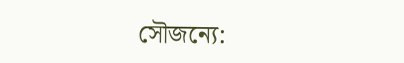সৌজন্যে: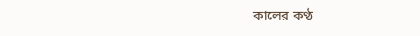কালের কণ্ঠ